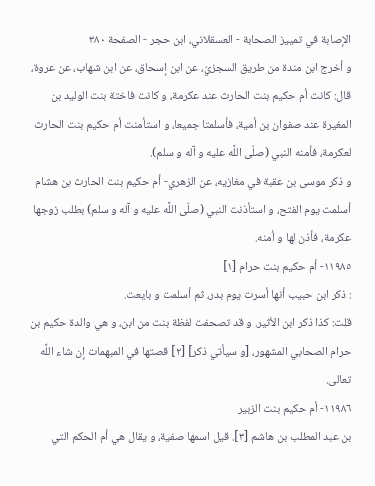الإصابة في تمييز الصحابة - العسقلاني، ابن حجر - الصفحة ٣٨٠
و أخرج ابن مندة من طريق السجزيّ، عن ابن إسحاق، عن ابن شهاب، عن عروة، قال: كانت أم حكيم بنت الحارث عند عكرمة، و كانت فاختة بنت الوليد بن المغيرة عند صفوان بن أمية، فأسلمتا جميعا، و استأمنت أم حكيم بنت الحارث لعكرمة، فأمنه النبي (صلّى اللَّه عليه و آله و سلم).
و ذكر موسى بن عقبة في مغازيه، عن الزهري- أم حكيم بنت الحارث بن هشام أسلمت يوم الفتح، و استأذنت النبي (صلّى اللَّه عليه و آله و سلم) بطلب زوجها عكرمة، فأذن لها و أمنه.
١١٩٨٥- أم حكيم بنت حرام [١]
: ذكر ابن حبيب أنها أسرت يوم بدر، ثم أسلمت و بايعت.
قلت: كذا ذكر ابن الأثير. و قد تصحفت لفظة بنت من ابن، و هي والدة حكيم بن حرام الصحابي المشهور، [و سيأتي ذكر] [٢] قصتها في المبهمات إن شاء اللَّه تعالى.
١١٩٨٦- أم حكيم بنت الزبير
بن عبد المطلب بن هاشم [٣]. قيل اسمها صفية، و يقال هي أم الحكم التي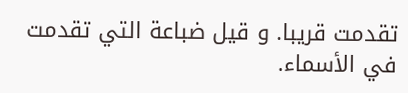تقدمت قريبا. و قيل ضباعة التي تقدمت في الأسماء.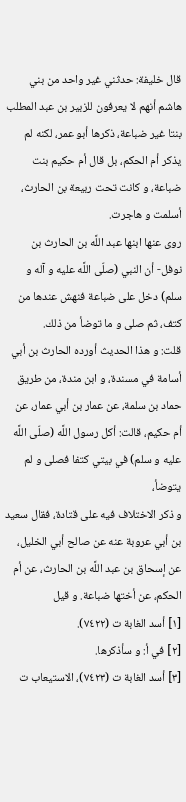قال خليفة: حدثني غير واحد من بني هاشم أنهم لا يعرفون للزبير بن عبد المطلب بنتا غير ضباعة، ذكرها أبو عمر، لكنه لم يذكر أم الحكم، بل قال أم حكيم بنت ضباعة، و كانت تحت ربيعة بن الحارث، أسلمت و هاجرت.
روى عنها ابنها عبد اللَّه بن الحارث بن نوفل- أن النبي (صلّى اللَّه عليه و آله و سلم) دخل على ضباعة فنهش عندها من كتف، ثم صلى و ما توضأ من ذلك.
قلت: و هذا الحديث أورده الحارث بن أبي أسامة في مسندة، و ابن مندة، من طريق حماد بن سلمة، عن عمار بن أبي عمار، عن أم حكيم، قالت: أكل رسول اللَّه (صلّى اللَّه عليه و سلم) في بيتي كتفا فصلى و لم يتوضأ،
و ذكر الاختلاف فيه على قتادة، فقال سعيد بن أبي عروبة عنه عن صالح أبي الخليل، عن إسحاق بن عبد اللَّه بن الحارث، عن أم الحكم، عن أختها ضباعة. و قيل
[١] أسد الغابة ت (٧٤٢٢).
[٢] في أ: و سأذكرها.
[٣] أسد الغابة ت (٧٤٢٣)، الاستيعاب ت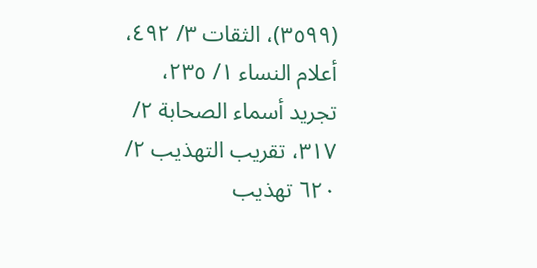(٣٥٩٩)، الثقات ٣/ ٤٩٢، أعلام النساء ١/ ٢٣٥، تجريد أسماء الصحابة ٢/ ٣١٧، تقريب التهذيب ٢/ ٦٢٠ تهذيب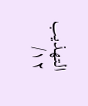التهذيب ١٢/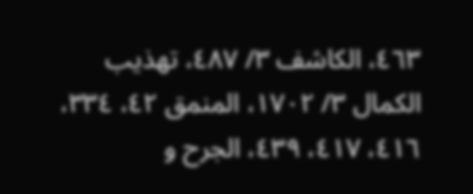٤٦٣، الكاشف ٣/ ٤٨٧، تهذيب الكمال ٣/ ١٧٠٢، المنمق ٤٢، ٣٣٤، ٤١٦، ٤١٧، ٤٣٩، الجرح و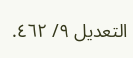التعديل ٩/ ٤٦٢.